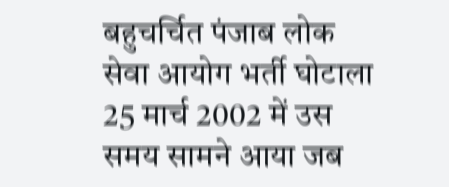बहुचर्चित पंजाब लोक सेवा आयोग भर्ती घोटाला 25 मार्च 2002 में उस समय सामने आया जब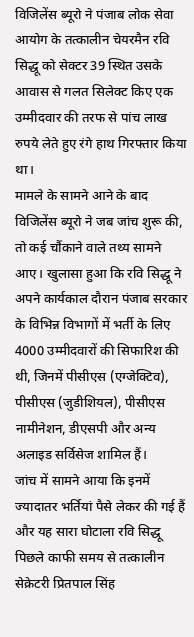विजिलेंस ब्यूरो ने पंजाब लोक सेवा आयोग के तत्कालीन चेयरमैन रवि सिद्धू को सेक्टर 39 स्थित उसके आवास से गलत सिलेक्ट किए एक उम्मीदवार की तरफ से पांच लाख रुपये लेते हुए रंगे हाथ गिरफ्तार किया था।
मामले के सामने आने के बाद विजिलेंस ब्यूरो ने जब जांच शुरू की, तो कई चौंकाने वाले तथ्य सामने आए। खुलासा हुआ कि रवि सिद्धू ने अपने कार्यकाल दौरान पंजाब सरकार के विभिन्न विभागों में भर्ती के लिए 4000 उम्मीदवारों की सिफारिश की थी, जिनमें पीसीएस (एग्जेक्टिव), पीसीएस (जुडीशियल), पीसीएस नामीनेशन, डीएसपी और अन्य अलाइड सर्विसेज शामिल हैं।
जांच में सामने आया कि इनमें ज्यादातर भर्तियां पैसे लेकर की गई हैं और यह सारा घोटाला रवि सिद्धू पिछले काफी समय से तत्कालीन सेक्रेटरी प्रितपाल सिंह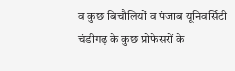व कुछ बिचौलियों व पंजाब यूनिवर्सिटी चंडीगढ़ के कुछ प्रोफेसरों के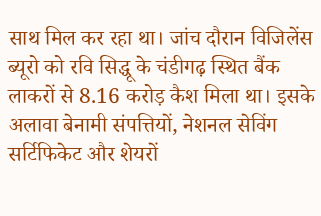साथ मिल कर रहा था। जांच दौरान विजिलेंस ब्यूरो को रवि सिद्धू के चंडीगढ़ स्थित बैंक लाकरों से 8.16 करोड़ कैश मिला था। इसके अलावा बेनामी संपत्तियों, नेशनल सेविंग सर्टिफिकेट और शेयरों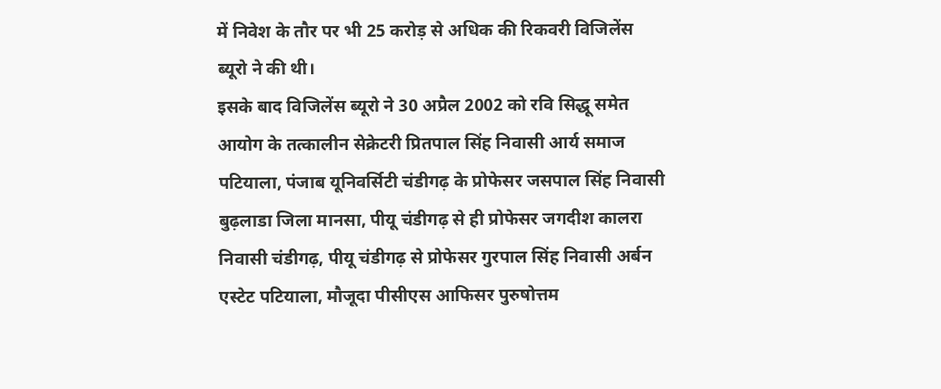में निवेश के तौर पर भी 25 करोड़ से अधिक की रिकवरी विजिलेंस ब्यूरो ने की थी।
इसके बाद विजिलेंस ब्यूरो ने 30 अप्रैल 2002 को रवि सिद्धू समेत आयोग के तत्कालीन सेक्रेटरी प्रितपाल सिंह निवासी आर्य समाज पटियाला, पंजाब यूनिवर्सिटी चंडीगढ़ के प्रोफेसर जसपाल सिंह निवासी बुढ़लाडा जिला मानसा, पीयू चंडीगढ़ से ही प्रोफेसर जगदीश कालरा निवासी चंडीगढ़, पीयू चंडीगढ़ से प्रोफेसर गुरपाल सिंह निवासी अर्बन एस्टेट पटियाला, मौजूदा पीसीएस आफिसर पुरुषोत्तम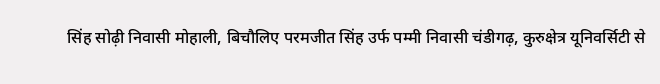सिंह सोढ़ी निवासी मोहाली, बिचौलिए परमजीत सिंह उर्फ पम्मी निवासी चंडीगढ़, कुरुक्षेत्र यूनिवर्सिटी से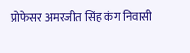प्रोफेसर अमरजीत सिंह कंग निवासी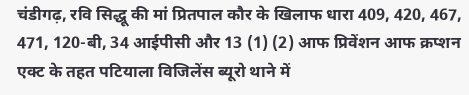चंडीगढ़, रवि सिद्धू की मां प्रितपाल कौर के खिलाफ धारा 409, 420, 467, 471, 120-बी, 34 आईपीसी और 13 (1) (2) आफ प्रिवेंशन आफ क्रप्शन एक्ट के तहत पटियाला विजिलेंस ब्यूरो थाने में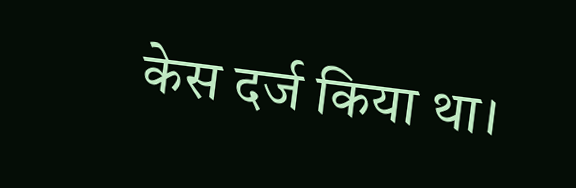केस दर्ज किया था।